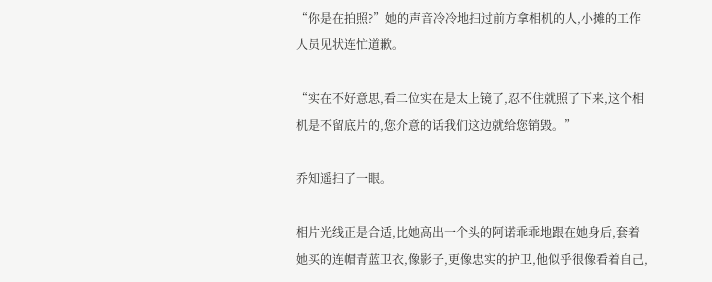“你是在拍照?”她的声音冷冷地扫过前方拿相机的人,小摊的工作人员见状连忙道歉。

“实在不好意思,看二位实在是太上镜了,忍不住就照了下来,这个相机是不留底片的,您介意的话我们这边就给您销毁。”

乔知遥扫了一眼。

相片光线正是合适,比她高出一个头的阿诺乖乖地跟在她身后,套着她买的连帽青蓝卫衣,像影子,更像忠实的护卫,他似乎很像看着自己,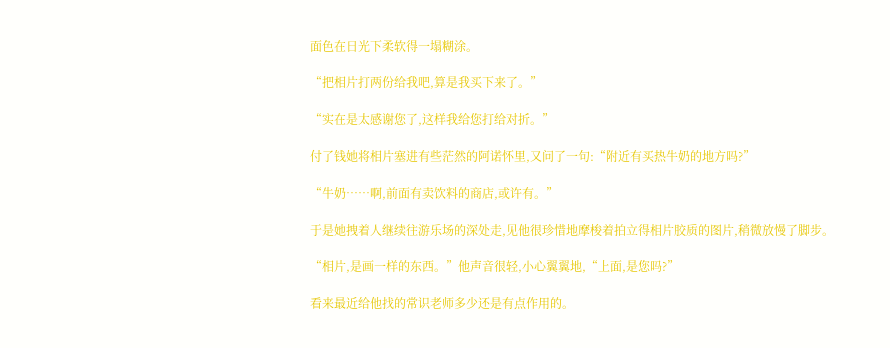面色在日光下柔软得一塌糊涂。

“把相片打两份给我吧,算是我买下来了。”

“实在是太感谢您了,这样我给您打给对折。”

付了钱她将相片塞进有些茫然的阿诺怀里,又问了一句:“附近有买热牛奶的地方吗?”

“牛奶……啊,前面有卖饮料的商店,或许有。”

于是她拽着人继续往游乐场的深处走,见他很珍惜地摩梭着拍立得相片胶质的图片,稍微放慢了脚步。

“相片,是画一样的东西。”他声音很轻,小心翼翼地,“上面,是您吗?”

看来最近给他找的常识老师多少还是有点作用的。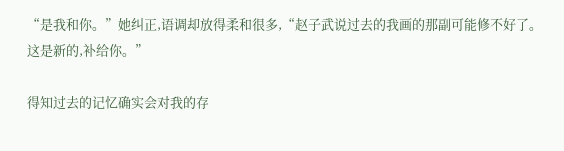“是我和你。”她纠正,语调却放得柔和很多,“赵子武说过去的我画的那副可能修不好了。这是新的,补给你。”

得知过去的记忆确实会对我的存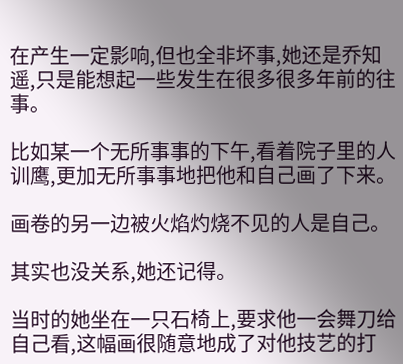在产生一定影响,但也全非坏事,她还是乔知遥,只是能想起一些发生在很多很多年前的往事。

比如某一个无所事事的下午,看着院子里的人训鹰,更加无所事事地把他和自己画了下来。

画卷的另一边被火焰灼烧不见的人是自己。

其实也没关系,她还记得。

当时的她坐在一只石椅上,要求他一会舞刀给自己看,这幅画很随意地成了对他技艺的打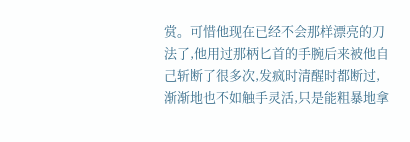赏。可惜他现在已经不会那样漂亮的刀法了,他用过那柄匕首的手腕后来被他自己斩断了很多次,发疯时清醒时都断过,渐渐地也不如触手灵活,只是能粗暴地拿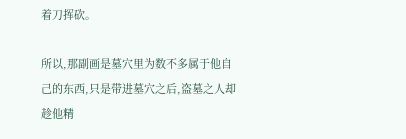着刀挥砍。

所以,那副画是墓穴里为数不多属于他自己的东西,只是带进墓穴之后,盗墓之人却趁他精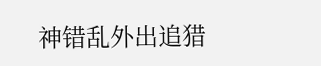神错乱外出追猎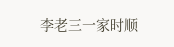李老三一家时顺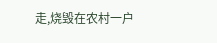走,烧毁在农村一户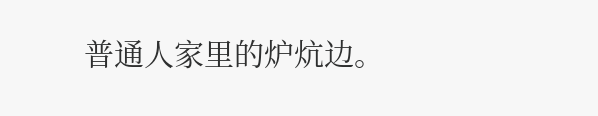普通人家里的炉炕边。